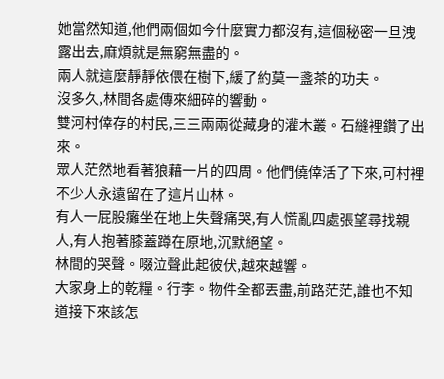她當然知道,他們兩個如今什麼實力都沒有,這個秘密一旦洩露出去,麻煩就是無窮無盡的。
兩人就這麼靜靜依偎在樹下,緩了約莫一盞茶的功夫。
沒多久,林間各處傳來細碎的響動。
雙河村倖存的村民,三三兩兩從藏身的灌木叢。石縫裡鑽了出來。
眾人茫然地看著狼藉一片的四周。他們僥倖活了下來,可村裡不少人永遠留在了這片山林。
有人一屁股癱坐在地上失聲痛哭,有人慌亂四處張望尋找親人,有人抱著膝蓋蹲在原地,沉默絕望。
林間的哭聲。啜泣聲此起彼伏,越來越響。
大家身上的乾糧。行李。物件全都丟盡,前路茫茫,誰也不知道接下來該怎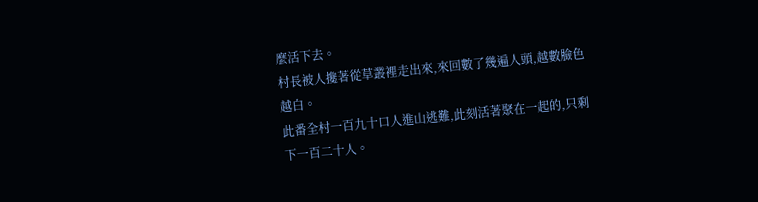麼活下去。
村長被人攙著從草叢裡走出來,來回數了幾遍人頭,越數臉色越白。
此番全村一百九十口人進山逃難,此刻活著聚在一起的,只剩下一百二十人。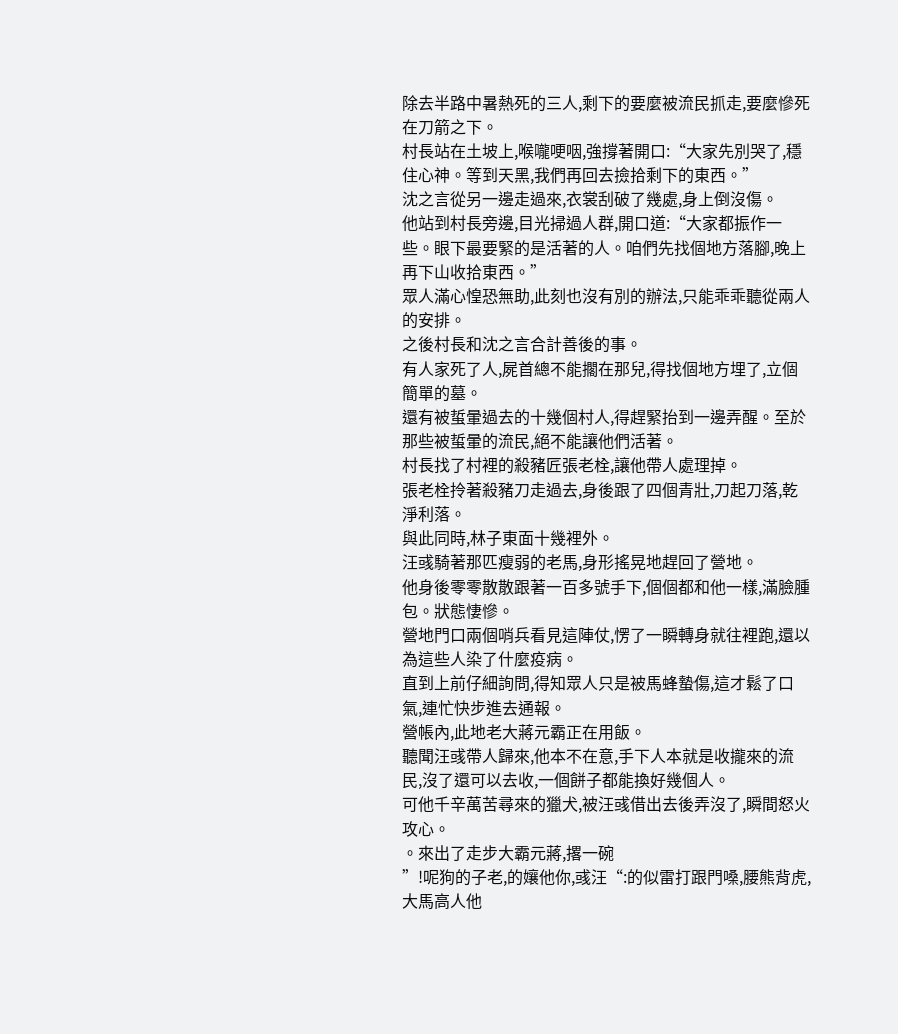除去半路中暑熱死的三人,剩下的要麼被流民抓走,要麼慘死在刀箭之下。
村長站在土坡上,喉嚨哽咽,強撐著開口:“大家先別哭了,穩住心神。等到天黑,我們再回去撿拾剩下的東西。”
沈之言從另一邊走過來,衣裳刮破了幾處,身上倒沒傷。
他站到村長旁邊,目光掃過人群,開口道:“大家都振作一些。眼下最要緊的是活著的人。咱們先找個地方落腳,晚上再下山收拾東西。”
眾人滿心惶恐無助,此刻也沒有別的辦法,只能乖乖聽從兩人的安排。
之後村長和沈之言合計善後的事。
有人家死了人,屍首總不能擱在那兒,得找個地方埋了,立個簡單的墓。
還有被蜇暈過去的十幾個村人,得趕緊抬到一邊弄醒。至於那些被蜇暈的流民,絕不能讓他們活著。
村長找了村裡的殺豬匠張老栓,讓他帶人處理掉。
張老栓拎著殺豬刀走過去,身後跟了四個青壯,刀起刀落,乾淨利落。
與此同時,林子東面十幾裡外。
汪彧騎著那匹瘦弱的老馬,身形搖晃地趕回了營地。
他身後零零散散跟著一百多號手下,個個都和他一樣,滿臉腫包。狀態悽慘。
營地門口兩個哨兵看見這陣仗,愣了一瞬轉身就往裡跑,還以為這些人染了什麼疫病。
直到上前仔細詢問,得知眾人只是被馬蜂蟄傷,這才鬆了口氣,連忙快步進去通報。
營帳內,此地老大蔣元霸正在用飯。
聽聞汪彧帶人歸來,他本不在意,手下人本就是收攏來的流民,沒了還可以去收,一個餅子都能換好幾個人。
可他千辛萬苦尋來的獵犬,被汪彧借出去後弄沒了,瞬間怒火攻心。
。來出了走步大霸元蔣,撂一碗
”!呢狗的子老,的孃他你,彧汪“:的似雷打跟門嗓,腰熊背虎,大馬高人他